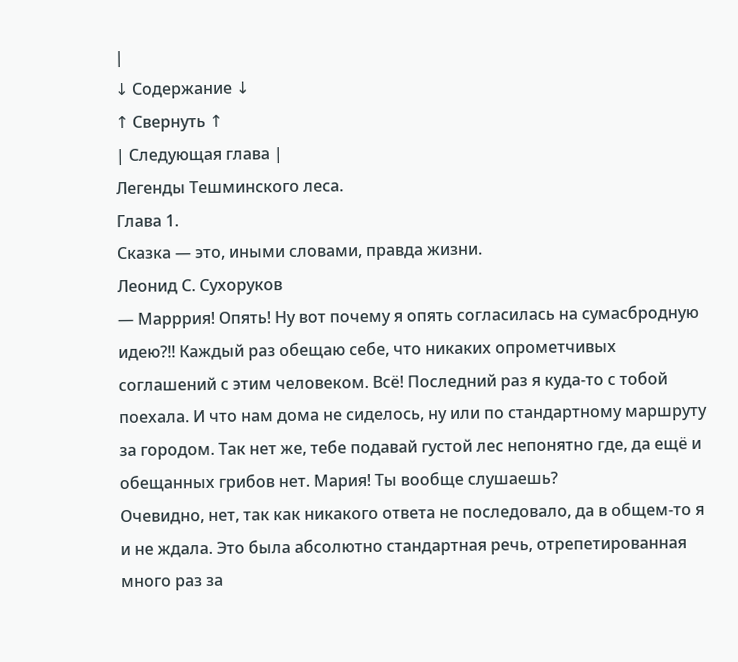|
↓ Содержание ↓
↑ Свернуть ↑
| Следующая глава |
Легенды Тешминского леса.
Глава 1.
Сказка — это, иными словами, правда жизни.
Леонид С. Сухоруков
— Марррия! Опять! Ну вот почему я опять согласилась на сумасбродную идею?!! Каждый раз обещаю себе, что никаких опрометчивых соглашений с этим человеком. Всё! Последний раз я куда-то с тобой поехала. И что нам дома не сиделось, ну или по стандартному маршруту за городом. Так нет же, тебе подавай густой лес непонятно где, да ещё и обещанных грибов нет. Мария! Ты вообще слушаешь?
Очевидно, нет, так как никакого ответа не последовало, да в общем-то я и не ждала. Это была абсолютно стандартная речь, отрепетированная много раз за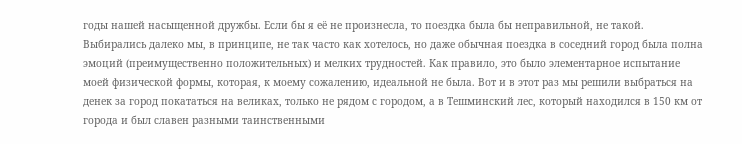годы нашей насыщенной дружбы. Если бы я её не произнесла, то поездка была бы неправильной, не такой. Выбирались далеко мы, в принципе, не так часто как хотелось, но даже обычная поездка в соседний город была полна эмоций (преимущественно положительных) и мелких трудностей. Как правило, это было элементарное испытание моей физической формы, которая, к моему сожалению, идеальной не была. Вот и в этот раз мы решили выбраться на денек за город покататься на великах, только не рядом с городом, а в Тешминский лес, который находился в 150 км от города и был славен разными таинственными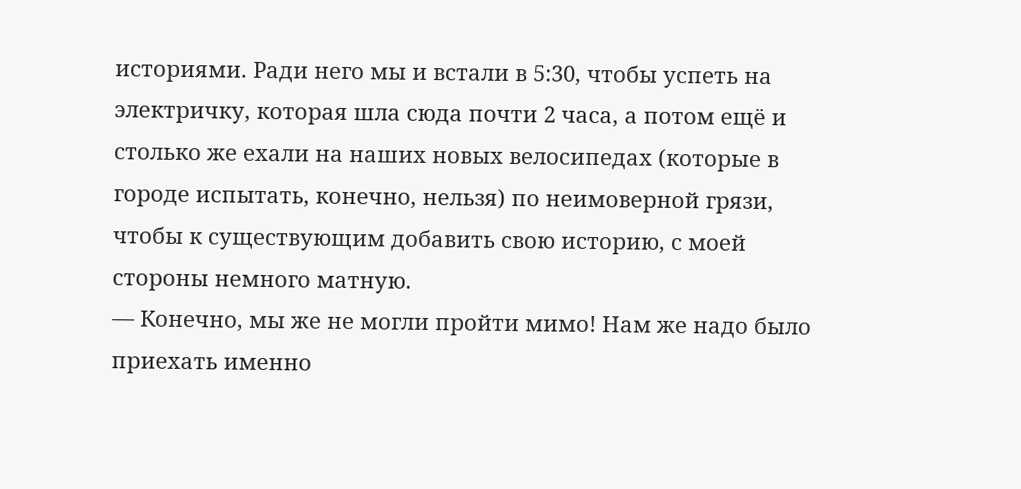историями. Ради него мы и встали в 5:30, чтобы успеть на электричку, которая шла сюда почти 2 часа, а потом ещё и столько же ехали на наших новых велосипедах (которые в городе испытать, конечно, нельзя) по неимоверной грязи, чтобы к существующим добавить свою историю, с моей стороны немного матную.
— Конечно, мы же не могли пройти мимо! Нам же надо было приехать именно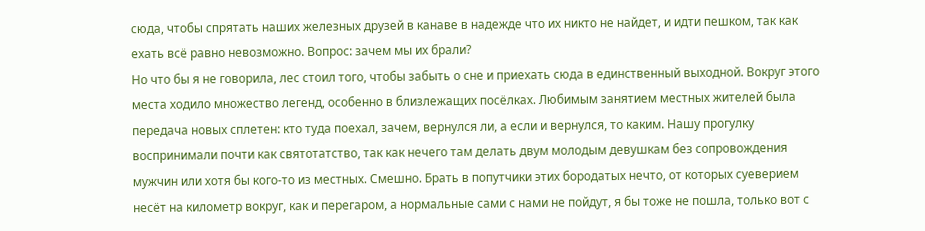сюда, чтобы спрятать наших железных друзей в канаве в надежде что их никто не найдет, и идти пешком, так как ехать всё равно невозможно. Вопрос: зачем мы их брали?
Но что бы я не говорила, лес стоил того, чтобы забыть о сне и приехать сюда в единственный выходной. Вокруг этого места ходило множество легенд, особенно в близлежащих посёлках. Любимым занятием местных жителей была передача новых сплетен: кто туда поехал, зачем, вернулся ли, а если и вернулся, то каким. Нашу прогулку воспринимали почти как святотатство, так как нечего там делать двум молодым девушкам без сопровождения мужчин или хотя бы кого-то из местных. Смешно. Брать в попутчики этих бородатых нечто, от которых суеверием несёт на километр вокруг, как и перегаром, а нормальные сами с нами не пойдут, я бы тоже не пошла, только вот с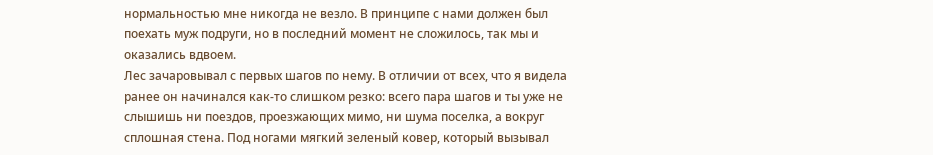нормальностью мне никогда не везло. В принципе с нами должен был поехать муж подруги, но в последний момент не сложилось, так мы и оказались вдвоем.
Лес зачаровывал с первых шагов по нему. В отличии от всех, что я видела ранее он начинался как-то слишком резко: всего пара шагов и ты уже не слышишь ни поездов, проезжающих мимо, ни шума поселка, а вокруг сплошная стена. Под ногами мягкий зеленый ковер, который вызывал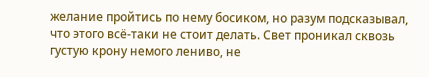желание пройтись по нему босиком, но разум подсказывал, что этого всё-таки не стоит делать. Свет проникал сквозь густую крону немого лениво, не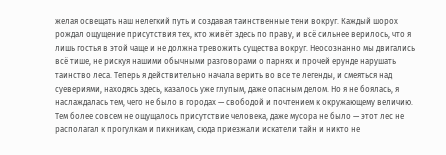желая освещать наш нелегкий путь и создавая таинственные тени вокруг. Каждый шорох рождал ощущение присутствия тех, кто живёт здесь по праву, и всё сильнее верилось, что я лишь гостья в этой чаще и не должна тревожить существа вокруг. Неосознанно мы двигались всё тише, не рискуя нашими обычными разговорами о парнях и прочей ерунде нарушать таинство леса. Теперь я действительно начала верить во все те легенды, и смеяться над суевериями, находясь здесь, казалось уже глупым, даже опасным делом. Но я не боялась, я наслаждалась тем, чего не было в городах — свободой и почтением к окружающему величию. Тем более совсем не ощущалось присутствие человека, даже мусора не было — этот лес не располагал к прогулкам и пикникам, сюда приезжали искатели тайн и никто не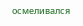осмеливался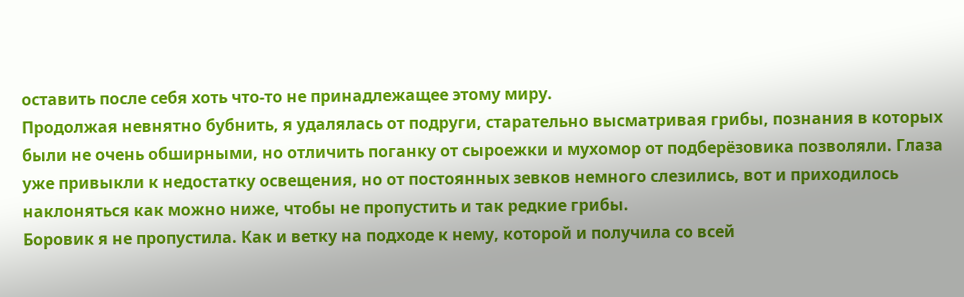оставить после себя хоть что-то не принадлежащее этому миру.
Продолжая невнятно бубнить, я удалялась от подруги, старательно высматривая грибы, познания в которых были не очень обширными, но отличить поганку от сыроежки и мухомор от подберёзовика позволяли. Глаза уже привыкли к недостатку освещения, но от постоянных зевков немного слезились, вот и приходилось наклоняться как можно ниже, чтобы не пропустить и так редкие грибы.
Боровик я не пропустила. Как и ветку на подходе к нему, которой и получила со всей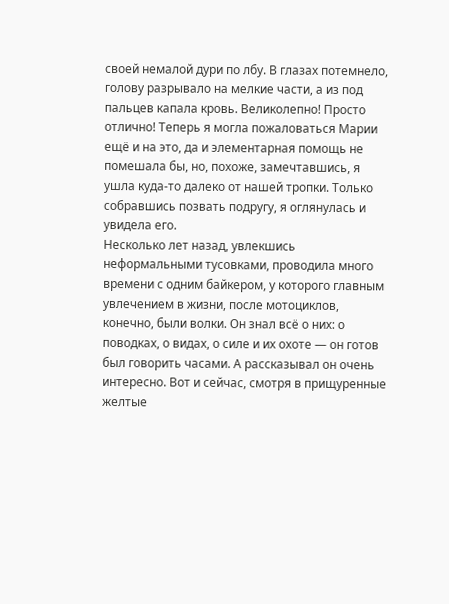своей немалой дури по лбу. В глазах потемнело, голову разрывало на мелкие части, а из под пальцев капала кровь. Великолепно! Просто отлично! Теперь я могла пожаловаться Марии ещё и на это, да и элементарная помощь не помешала бы, но, похоже, замечтавшись, я ушла куда-то далеко от нашей тропки. Только собравшись позвать подругу, я оглянулась и увидела его.
Несколько лет назад, увлекшись неформальными тусовками, проводила много времени с одним байкером, у которого главным увлечением в жизни, после мотоциклов, конечно, были волки. Он знал всё о них: о поводках, о видах, о силе и их охоте — он готов был говорить часами. А рассказывал он очень интересно. Вот и сейчас, смотря в прищуренные желтые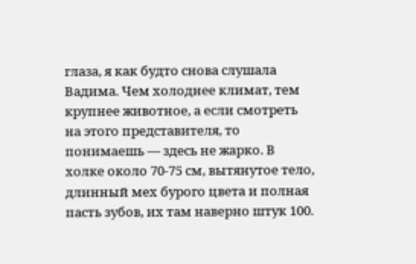глаза, я как будто снова слушала Вадима. Чем холоднее климат, тем крупнее животное, а если смотреть на этого представителя, то понимаешь — здесь не жарко. В холке около 70-75 см, вытянутое тело, длинный мех бурого цвета и полная пасть зубов, их там наверно штук 100.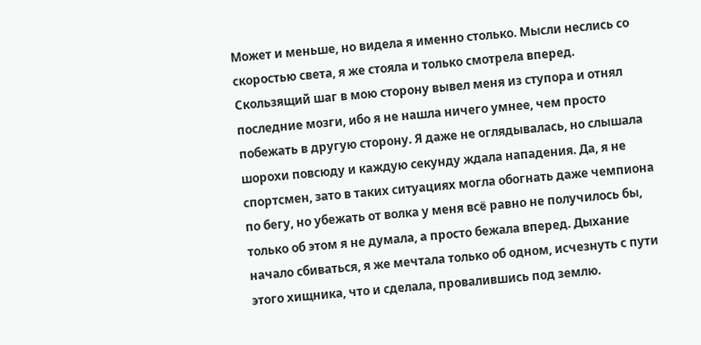Может и меньше, но видела я именно столько. Мысли неслись со скоростью света, я же стояла и только смотрела вперед.
Скользящий шаг в мою сторону вывел меня из ступора и отнял последние мозги, ибо я не нашла ничего умнее, чем просто побежать в другую сторону. Я даже не оглядывалась, но слышала шорохи повсюду и каждую секунду ждала нападения. Да, я не спортсмен, зато в таких ситуациях могла обогнать даже чемпиона по бегу, но убежать от волка у меня всё равно не получилось бы, только об этом я не думала, а просто бежала вперед. Дыхание начало сбиваться, я же мечтала только об одном, исчезнуть с пути этого хищника, что и сделала, провалившись под землю.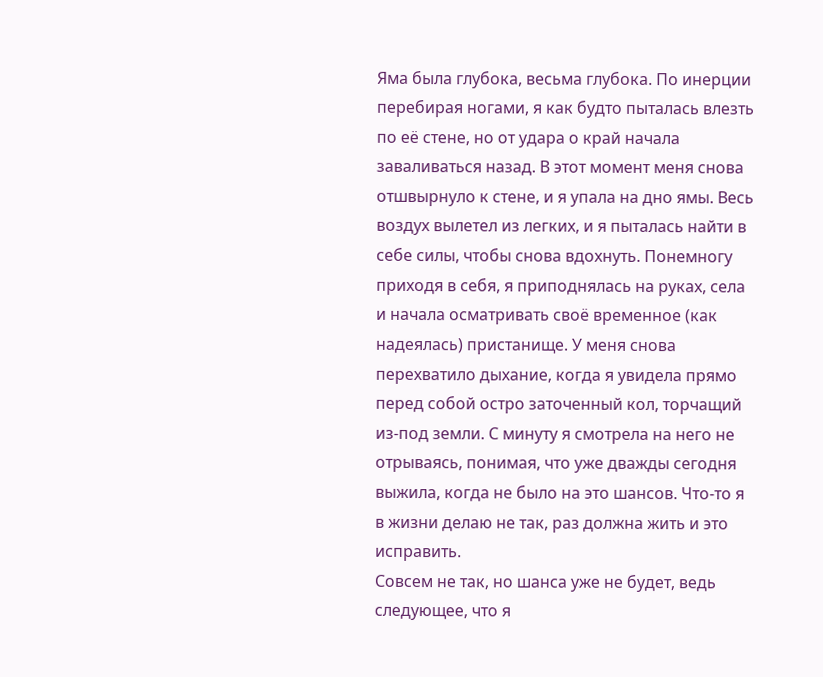Яма была глубока, весьма глубока. По инерции перебирая ногами, я как будто пыталась влезть по её стене, но от удара о край начала заваливаться назад. В этот момент меня снова отшвырнуло к стене, и я упала на дно ямы. Весь воздух вылетел из легких, и я пыталась найти в себе силы, чтобы снова вдохнуть. Понемногу приходя в себя, я приподнялась на руках, села и начала осматривать своё временное (как надеялась) пристанище. У меня снова перехватило дыхание, когда я увидела прямо перед собой остро заточенный кол, торчащий из-под земли. С минуту я смотрела на него не отрываясь, понимая, что уже дважды сегодня выжила, когда не было на это шансов. Что-то я в жизни делаю не так, раз должна жить и это исправить.
Совсем не так, но шанса уже не будет, ведь следующее, что я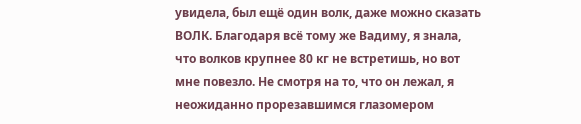увидела, был ещё один волк, даже можно сказать ВОЛК. Благодаря всё тому же Вадиму, я знала, что волков крупнее 80 кг не встретишь, но вот мне повезло. Не смотря на то, что он лежал, я неожиданно прорезавшимся глазомером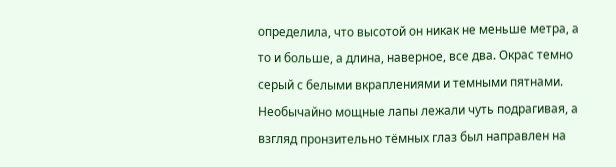определила, что высотой он никак не меньше метра, а то и больше, а длина, наверное, все два. Окрас темно серый с белыми вкраплениями и темными пятнами. Необычайно мощные лапы лежали чуть подрагивая, а взгляд пронзительно тёмных глаз был направлен на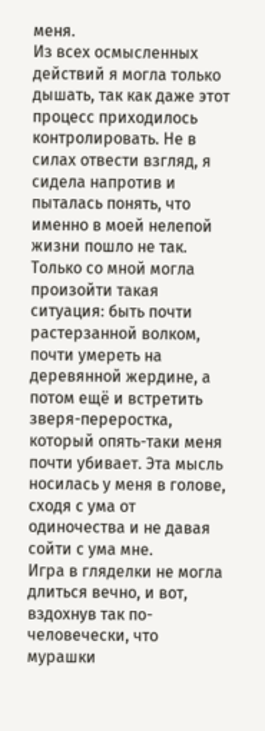меня.
Из всех осмысленных действий я могла только дышать, так как даже этот процесс приходилось контролировать. Не в силах отвести взгляд, я сидела напротив и пыталась понять, что именно в моей нелепой жизни пошло не так. Только со мной могла произойти такая ситуация: быть почти растерзанной волком, почти умереть на деревянной жердине, а потом ещё и встретить зверя-переростка, который опять-таки меня почти убивает. Эта мысль носилась у меня в голове, сходя с ума от одиночества и не давая сойти с ума мне.
Игра в гляделки не могла длиться вечно, и вот, вздохнув так по-человечески, что мурашки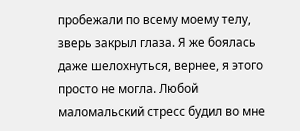пробежали по всему моему телу, зверь закрыл глаза. Я же боялась даже шелохнуться, вернее, я этого просто не могла. Любой маломальский стресс будил во мне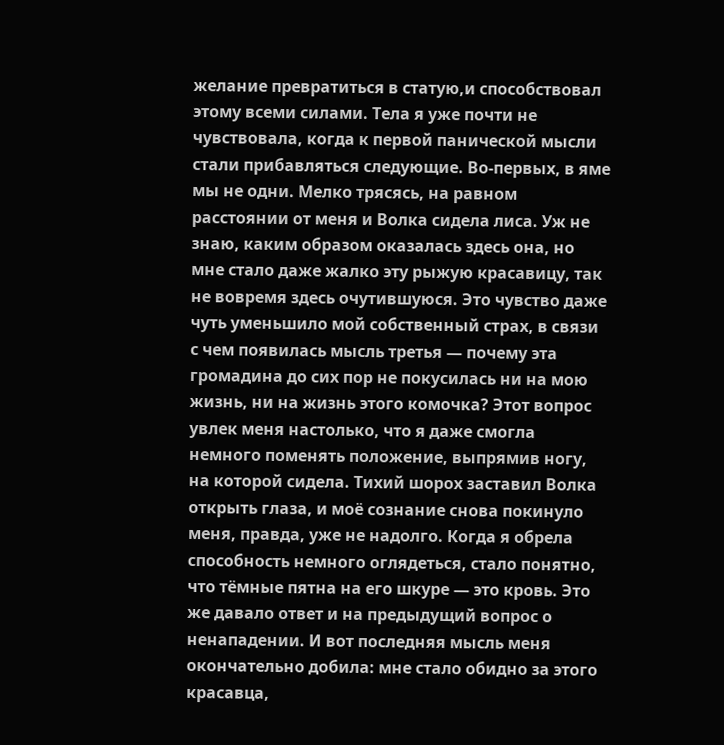желание превратиться в статую,и способствовал этому всеми силами. Тела я уже почти не чувствовала, когда к первой панической мысли стали прибавляться следующие. Во-первых, в яме мы не одни. Мелко трясясь, на равном расстоянии от меня и Волка сидела лиса. Уж не знаю, каким образом оказалась здесь она, но мне стало даже жалко эту рыжую красавицу, так не вовремя здесь очутившуюся. Это чувство даже чуть уменьшило мой собственный страх, в связи с чем появилась мысль третья — почему эта громадина до сих пор не покусилась ни на мою жизнь, ни на жизнь этого комочка? Этот вопрос увлек меня настолько, что я даже смогла немного поменять положение, выпрямив ногу, на которой сидела. Тихий шорох заставил Волка открыть глаза, и моё сознание снова покинуло меня, правда, уже не надолго. Когда я обрела способность немного оглядеться, стало понятно, что тёмные пятна на его шкуре — это кровь. Это же давало ответ и на предыдущий вопрос о ненападении. И вот последняя мысль меня окончательно добила: мне стало обидно за этого красавца,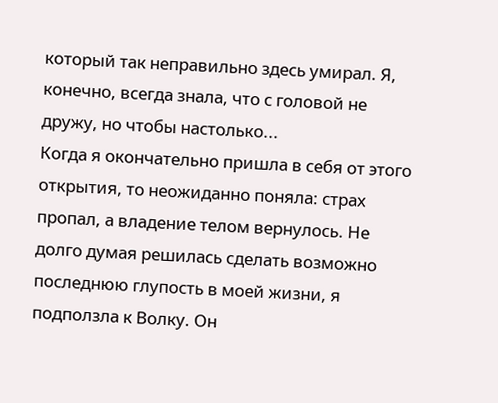который так неправильно здесь умирал. Я, конечно, всегда знала, что с головой не дружу, но чтобы настолько...
Когда я окончательно пришла в себя от этого открытия, то неожиданно поняла: страх пропал, а владение телом вернулось. Не долго думая решилась сделать возможно последнюю глупость в моей жизни, я подползла к Волку. Он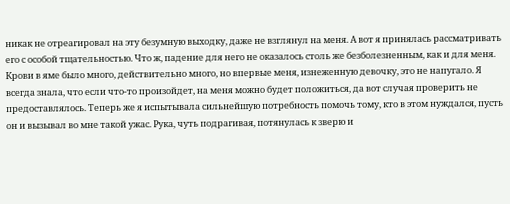никак не отреагировал на эту безумную выходку, даже не взглянул на меня. А вот я принялась рассматривать его с особой тщательностью. Что ж, падение для него не оказалось столь же безболезненным, как и для меня. Крови в яме было много, действительно много, но впервые меня, изнеженную девочку, это не напугало. Я всегда знала, что если что-то произойдет, на меня можно будет положиться, да вот случая проверить не предоставлялось. Теперь же я испытывала сильнейшую потребность помочь тому, кто в этом нуждался, пусть он и вызывал во мне такой ужас. Рука, чуть подрагивая, потянулась к зверю и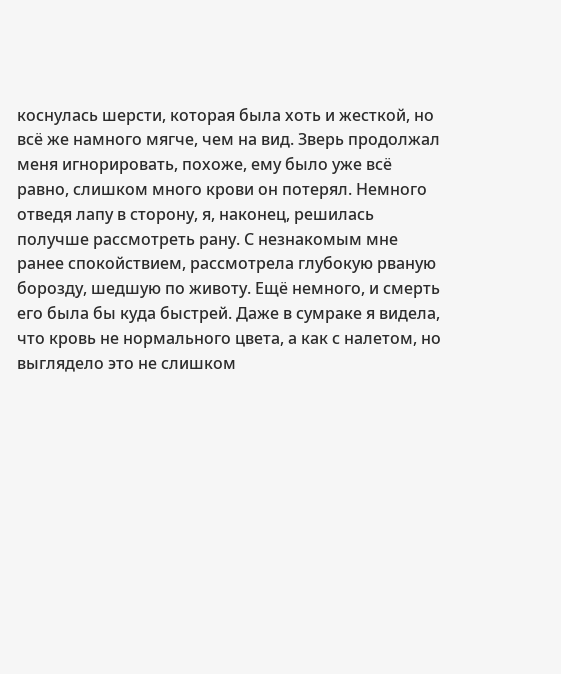коснулась шерсти, которая была хоть и жесткой, но всё же намного мягче, чем на вид. Зверь продолжал меня игнорировать, похоже, ему было уже всё равно, слишком много крови он потерял. Немного отведя лапу в сторону, я, наконец, решилась получше рассмотреть рану. С незнакомым мне ранее спокойствием, рассмотрела глубокую рваную борозду, шедшую по животу. Ещё немного, и смерть его была бы куда быстрей. Даже в сумраке я видела, что кровь не нормального цвета, а как с налетом, но выглядело это не слишком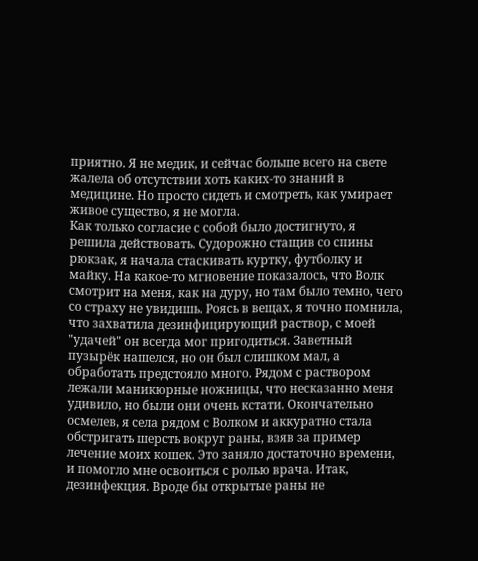приятно. Я не медик, и сейчас больше всего на свете жалела об отсутствии хоть каких-то знаний в медицине. Но просто сидеть и смотреть, как умирает живое существо, я не могла.
Как только согласие с собой было достигнуто, я решила действовать. Судорожно стащив со спины рюкзак, я начала стаскивать куртку, футболку и майку. На какое-то мгновение показалось, что Волк смотрит на меня, как на дуру, но там было темно, чего со страху не увидишь. Роясь в вещах, я точно помнила, что захватила дезинфицирующий раствор, с моей "удачей" он всегда мог пригодиться. Заветный пузырёк нашелся, но он был слишком мал, а обработать предстояло много. Рядом с раствором лежали маникюрные ножницы, что несказанно меня удивило, но были они очень кстати. Окончательно осмелев, я села рядом с Волком и аккуратно стала обстригать шерсть вокруг раны, взяв за пример лечение моих кошек. Это заняло достаточно времени, и помогло мне освоиться с ролью врача. Итак, дезинфекция. Вроде бы открытые раны не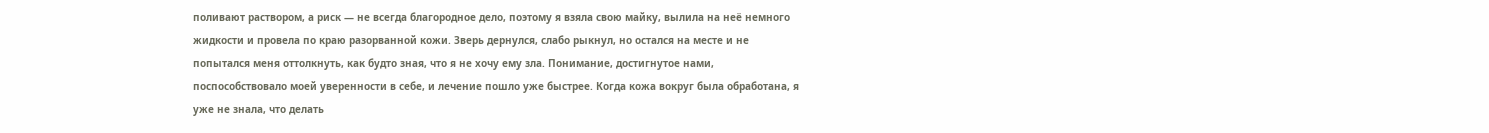поливают раствором, а риск — не всегда благородное дело, поэтому я взяла свою майку, вылила на неё немного жидкости и провела по краю разорванной кожи. Зверь дернулся, слабо рыкнул, но остался на месте и не попытался меня оттолкнуть, как будто зная, что я не хочу ему зла. Понимание, достигнутое нами, поспособствовало моей уверенности в себе, и лечение пошло уже быстрее. Когда кожа вокруг была обработана, я уже не знала, что делать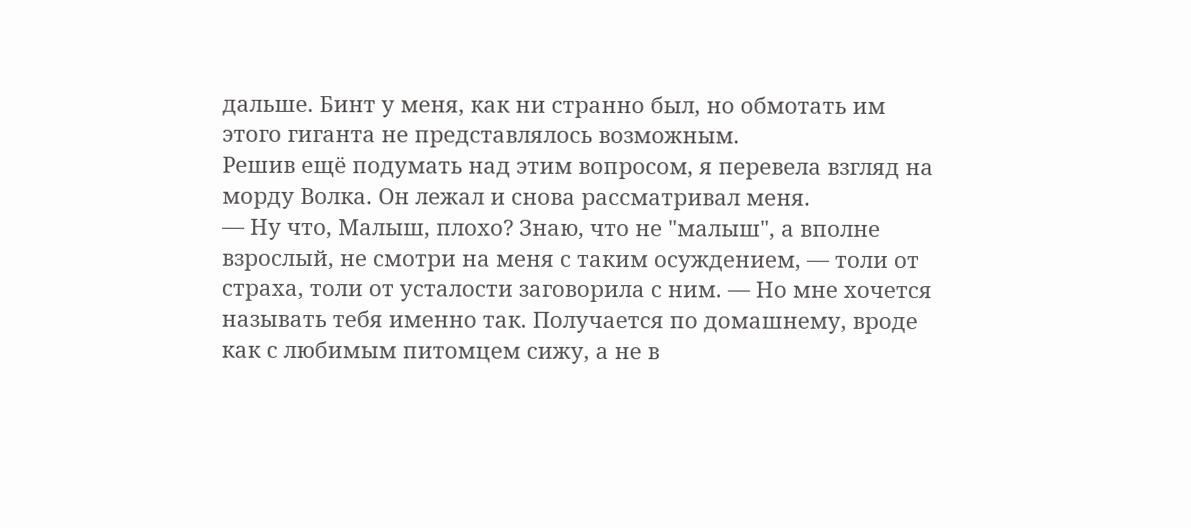дальше. Бинт у меня, как ни странно был, но обмотать им этого гиганта не представлялось возможным.
Решив ещё подумать над этим вопросом, я перевела взгляд на морду Волка. Он лежал и снова рассматривал меня.
— Ну что, Малыш, плохо? Знаю, что не "малыш", а вполне взрослый, не смотри на меня с таким осуждением, — толи от страха, толи от усталости заговорила с ним. — Но мне хочется называть тебя именно так. Получается по домашнему, вроде как с любимым питомцем сижу, а не в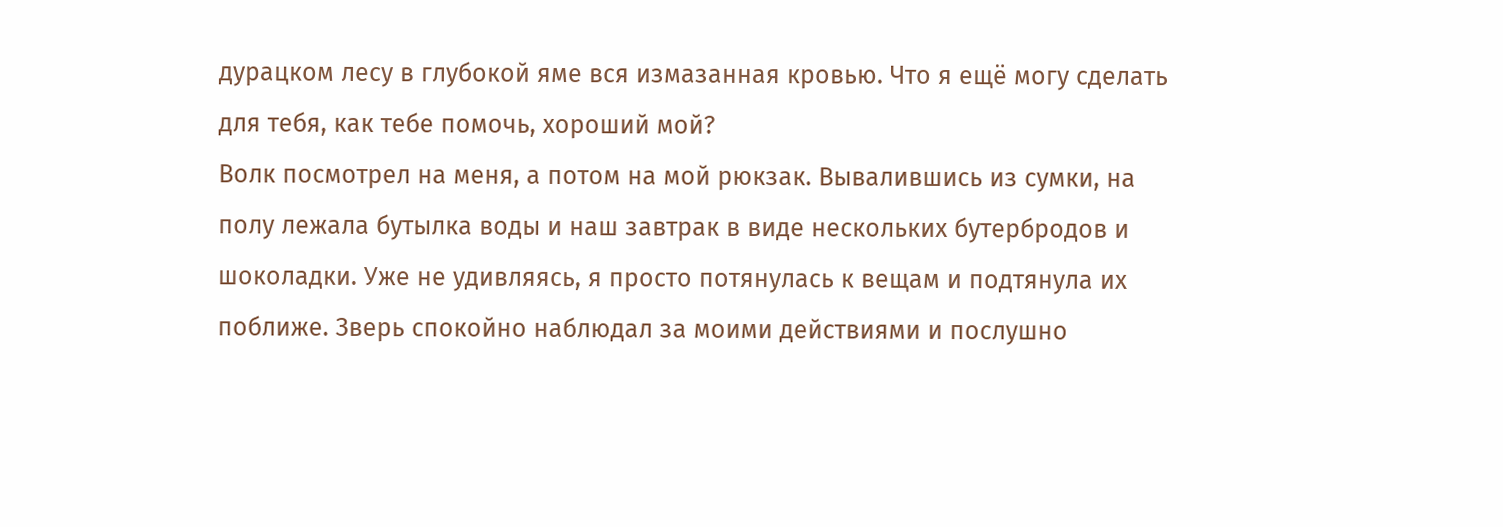дурацком лесу в глубокой яме вся измазанная кровью. Что я ещё могу сделать для тебя, как тебе помочь, хороший мой?
Волк посмотрел на меня, а потом на мой рюкзак. Вывалившись из сумки, на полу лежала бутылка воды и наш завтрак в виде нескольких бутербродов и шоколадки. Уже не удивляясь, я просто потянулась к вещам и подтянула их поближе. Зверь спокойно наблюдал за моими действиями и послушно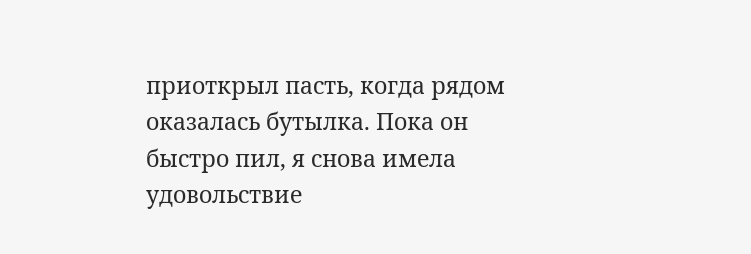приоткрыл пасть, когда рядом оказалась бутылка. Пока он быстро пил, я снова имела удовольствие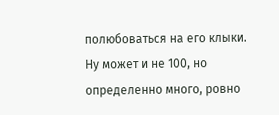полюбоваться на его клыки. Ну может и не 100, но определенно много, ровно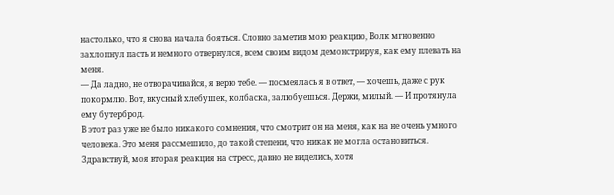настолько, что я снова начала бояться. Словно заметив мою реакцию, Волк мгновенно захлопнул пасть и немного отвернулся, всем своим видом демонстрируя, как ему плевать на меня.
— Да ладно, не отворачивайся, я верю тебе. — посмеялась я в ответ, — хочешь, даже с рук покормлю. Вот, вкусный хлебушек, колбаска, залюбуешься. Держи, милый. — И протянула ему бутерброд.
В этот раз уже не было никакого сомнения, что смотрит он на меня, как на не очень умного человека. Это меня рассмешило, до такой степени, что никак не могла остановиться. Здравствуй, моя вторая реакция на стресс, давно не виделись, хотя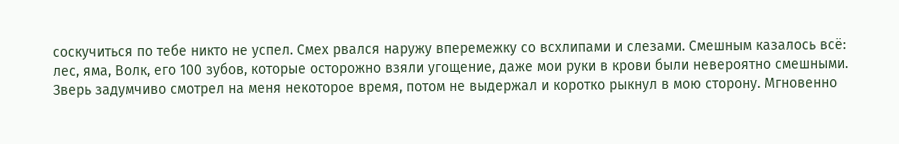соскучиться по тебе никто не успел. Смех рвался наружу вперемежку со всхлипами и слезами. Смешным казалось всё: лес, яма, Волк, его 100 зубов, которые осторожно взяли угощение, даже мои руки в крови были невероятно смешными. Зверь задумчиво смотрел на меня некоторое время, потом не выдержал и коротко рыкнул в мою сторону. Мгновенно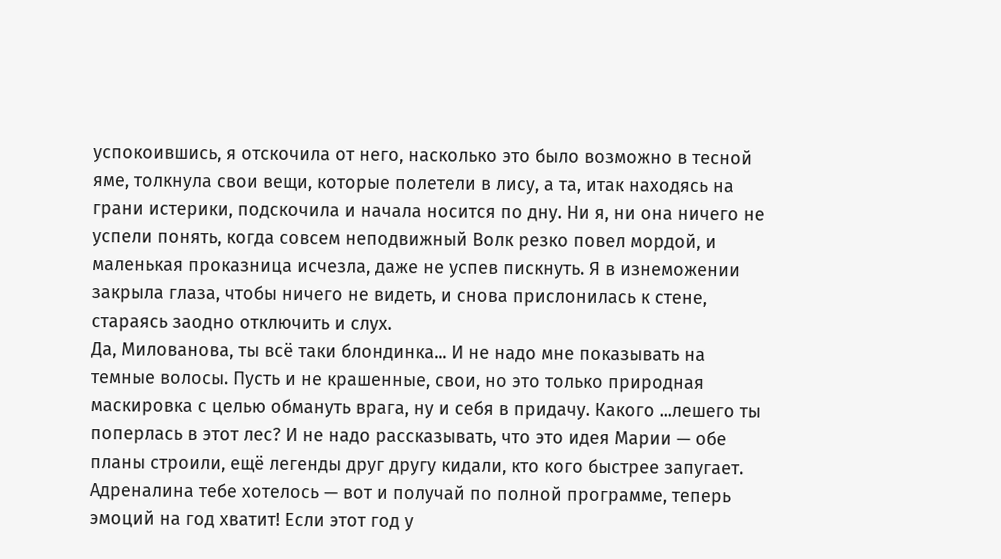успокоившись, я отскочила от него, насколько это было возможно в тесной яме, толкнула свои вещи, которые полетели в лису, а та, итак находясь на грани истерики, подскочила и начала носится по дну. Ни я, ни она ничего не успели понять, когда совсем неподвижный Волк резко повел мордой, и маленькая проказница исчезла, даже не успев пискнуть. Я в изнеможении закрыла глаза, чтобы ничего не видеть, и снова прислонилась к стене, стараясь заодно отключить и слух.
Да, Милованова, ты всё таки блондинка... И не надо мне показывать на темные волосы. Пусть и не крашенные, свои, но это только природная маскировка с целью обмануть врага, ну и себя в придачу. Какого ...лешего ты поперлась в этот лес? И не надо рассказывать, что это идея Марии — обе планы строили, ещё легенды друг другу кидали, кто кого быстрее запугает. Адреналина тебе хотелось — вот и получай по полной программе, теперь эмоций на год хватит! Если этот год у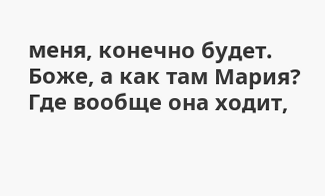меня, конечно будет. Боже, а как там Мария? Где вообще она ходит,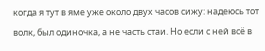когда я тут в яме уже около двух часов сижу: надеюсь тот волк, был одиночка, а не часть стаи. Но если с ней всё в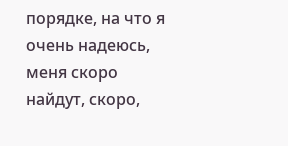порядке, на что я очень надеюсь, меня скоро найдут, скоро,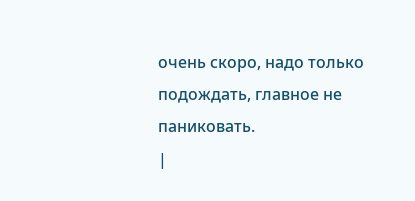очень скоро, надо только подождать, главное не паниковать.
|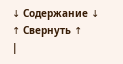↓ Содержание ↓
↑ Свернуть ↑
|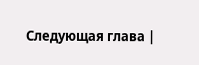Следующая глава |